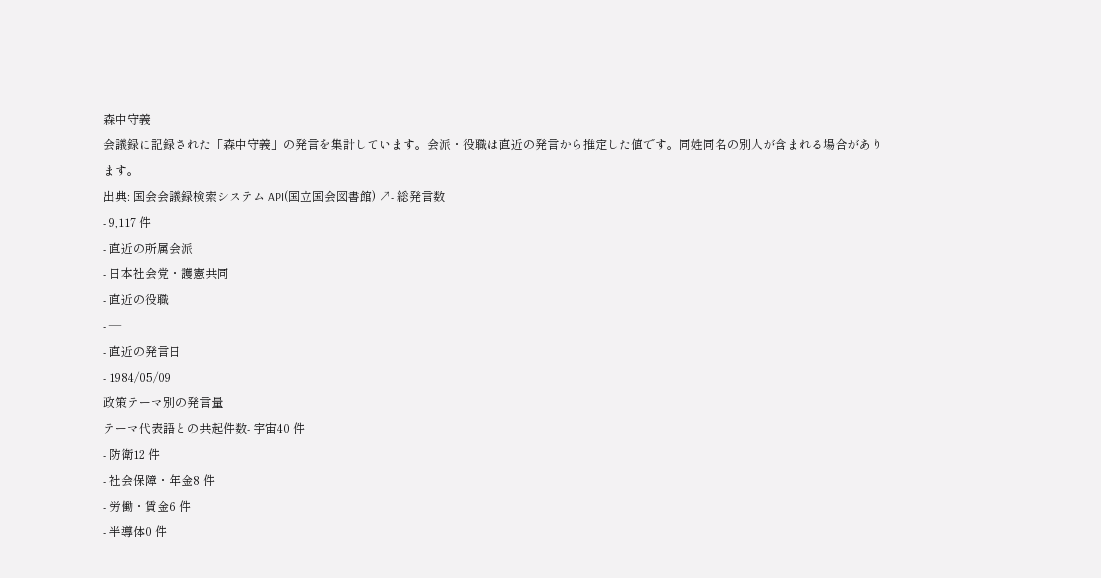森中守義
会議録に記録された「森中守義」の発言を集計しています。会派・役職は直近の発言から推定した値です。同姓同名の別人が含まれる場合があります。
出典: 国会会議録検索システム API(国立国会図書館) ↗- 総発言数
- 9,117 件
- 直近の所属会派
- 日本社会党・護憲共同
- 直近の役職
- —
- 直近の発言日
- 1984/05/09
政策テーマ別の発言量
テーマ代表語との共起件数- 宇宙40 件
- 防衛12 件
- 社会保障・年金8 件
- 労働・賃金6 件
- 半導体0 件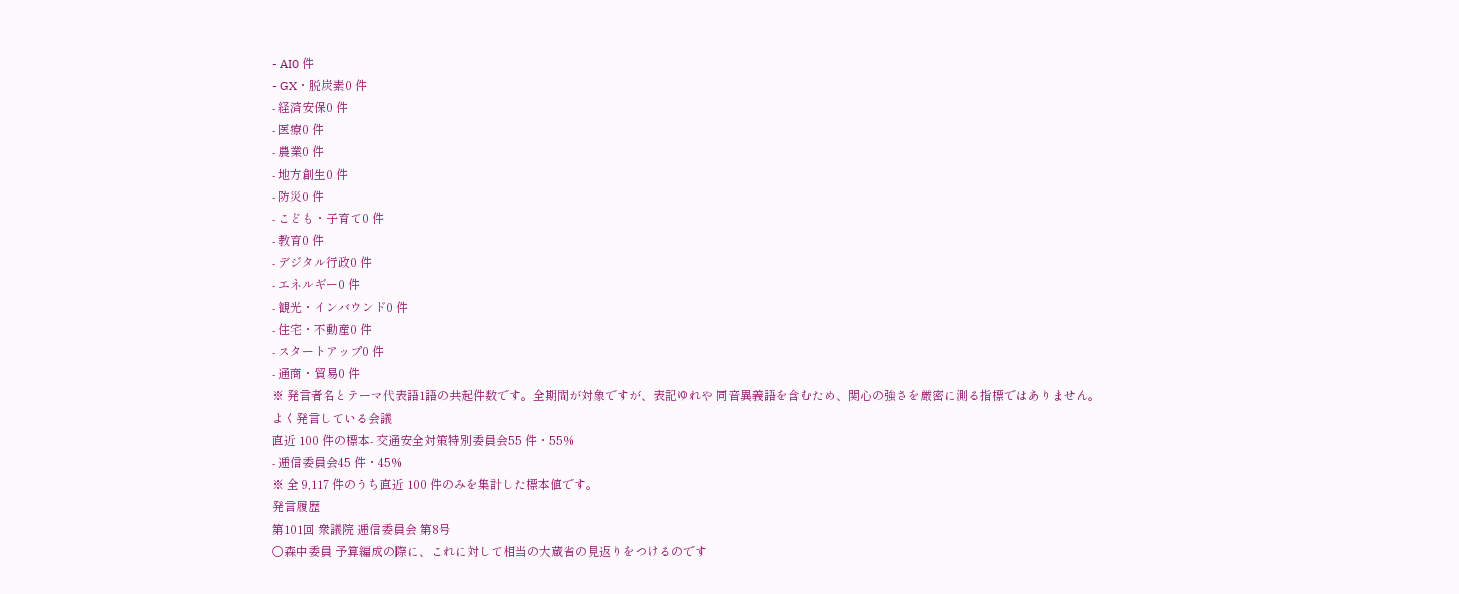- AI0 件
- GX・脱炭素0 件
- 経済安保0 件
- 医療0 件
- 農業0 件
- 地方創生0 件
- 防災0 件
- こども・子育て0 件
- 教育0 件
- デジタル行政0 件
- エネルギー0 件
- 観光・インバウンド0 件
- 住宅・不動産0 件
- スタートアップ0 件
- 通商・貿易0 件
※ 発言者名とテーマ代表語1語の共起件数です。全期間が対象ですが、表記ゆれや 同音異義語を含むため、関心の強さを厳密に測る指標ではありません。
よく発言している会議
直近 100 件の標本- 交通安全対策特別委員会55 件・55%
- 逓信委員会45 件・45%
※ 全 9,117 件のうち直近 100 件のみを集計した標本値です。
発言履歴
第101回 衆議院 逓信委員会 第8号
○森中委員 予算編成の際に、これに対して相当の大蔵省の見返りをつけるのです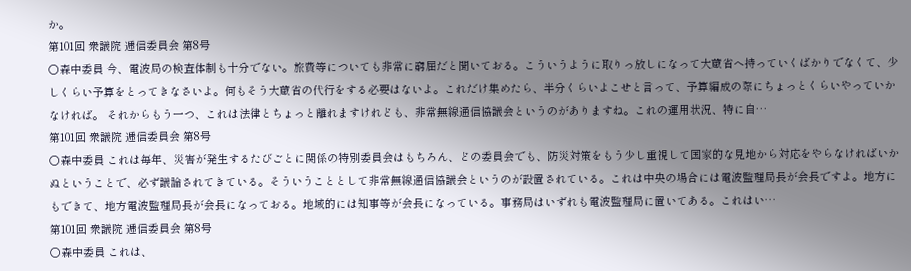か。
第101回 衆議院 逓信委員会 第8号
○森中委員 今、電波局の検査体制も十分でない。旅費等についても非常に窮屈だと聞いておる。こういうように取りっ放しになって大蔵省へ持っていくばかりでなくて、少しくらい予算をとってきなさいよ。何もそう大蔵省の代行をする必要はないよ。これだけ集めたら、半分くらいよこせと言って、予算編成の際にちょっとくらいやっていかなければ。 それからもう一つ、これは法律とちょっと離れますけれども、非常無線通信協議会というのがありますね。これの運用状況、特に自…
第101回 衆議院 逓信委員会 第8号
○森中委員 これは毎年、災害が発生するたびごとに関係の特別委員会はもちろん、どの委員会でも、防災対策をもう少し重視して国家的な見地から対応をやらなければいかぬということで、必ず議論されてきている。そういうこととして非常無線通信協議会というのが設置されている。これは中央の場合には電波監理局長が会長ですよ。地方にもできて、地方電波監理局長が会長になっておる。地域的には知事等が会長になっている。事務局はいずれも電波監理局に置いてある。これはい…
第101回 衆議院 逓信委員会 第8号
○森中委員 これは、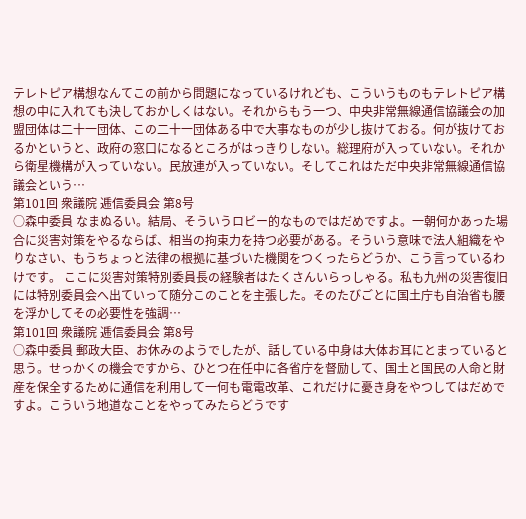テレトピア構想なんてこの前から問題になっているけれども、こういうものもテレトピア構想の中に入れても決しておかしくはない。それからもう一つ、中央非常無線通信協議会の加盟団体は二十一団体、この二十一団体ある中で大事なものが少し抜けておる。何が抜けておるかというと、政府の窓口になるところがはっきりしない。総理府が入っていない。それから衛星機構が入っていない。民放連が入っていない。そしてこれはただ中央非常無線通信協議会という…
第101回 衆議院 逓信委員会 第8号
○森中委員 なまぬるい。結局、そういうロビー的なものではだめですよ。一朝何かあった場合に災害対策をやるならば、相当の拘束力を持つ必要がある。そういう意味で法人組織をやりなさい、もうちょっと法律の根拠に基づいた機関をつくったらどうか、こう言っているわけです。 ここに災害対策特別委員長の経験者はたくさんいらっしゃる。私も九州の災害復旧には特別委員会へ出ていって随分このことを主張した。そのたびごとに国土庁も自治省も腰を浮かしてその必要性を強調…
第101回 衆議院 逓信委員会 第8号
○森中委員 郵政大臣、お休みのようでしたが、話している中身は大体お耳にとまっていると思う。せっかくの機会ですから、ひとつ在任中に各省庁を督励して、国土と国民の人命と財産を保全するために通信を利用して一何も電電改革、これだけに憂き身をやつしてはだめですよ。こういう地道なことをやってみたらどうです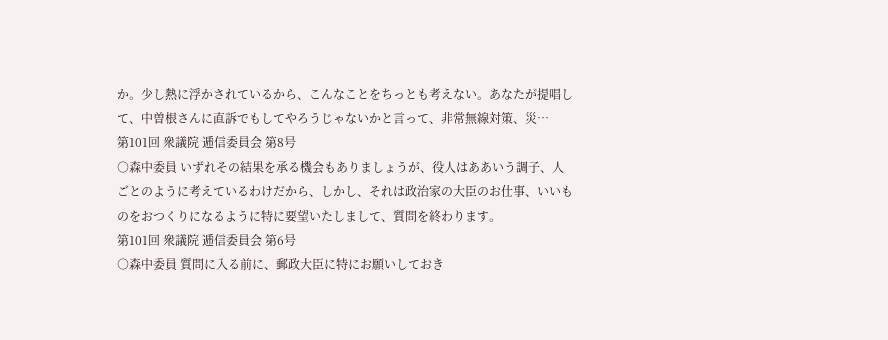か。少し熱に浮かされているから、こんなことをちっとも考えない。あなたが提唱して、中曽根さんに直訴でもしてやろうじゃないかと言って、非常無線対策、災…
第101回 衆議院 逓信委員会 第8号
○森中委員 いずれその結果を承る機会もありましょうが、役人はああいう調子、人ごとのように考えているわけだから、しかし、それは政治家の大臣のお仕事、いいものをおつくりになるように特に要望いたしまして、質問を終わります。
第101回 衆議院 逓信委員会 第6号
○森中委員 質問に入る前に、郵政大臣に特にお願いしておき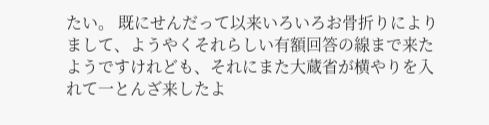たい。 既にせんだって以来いろいろお骨折りによりまして、ようやくそれらしい有額回答の線まで来たようですけれども、それにまた大蔵省が横やりを入れて一とんざ来したよ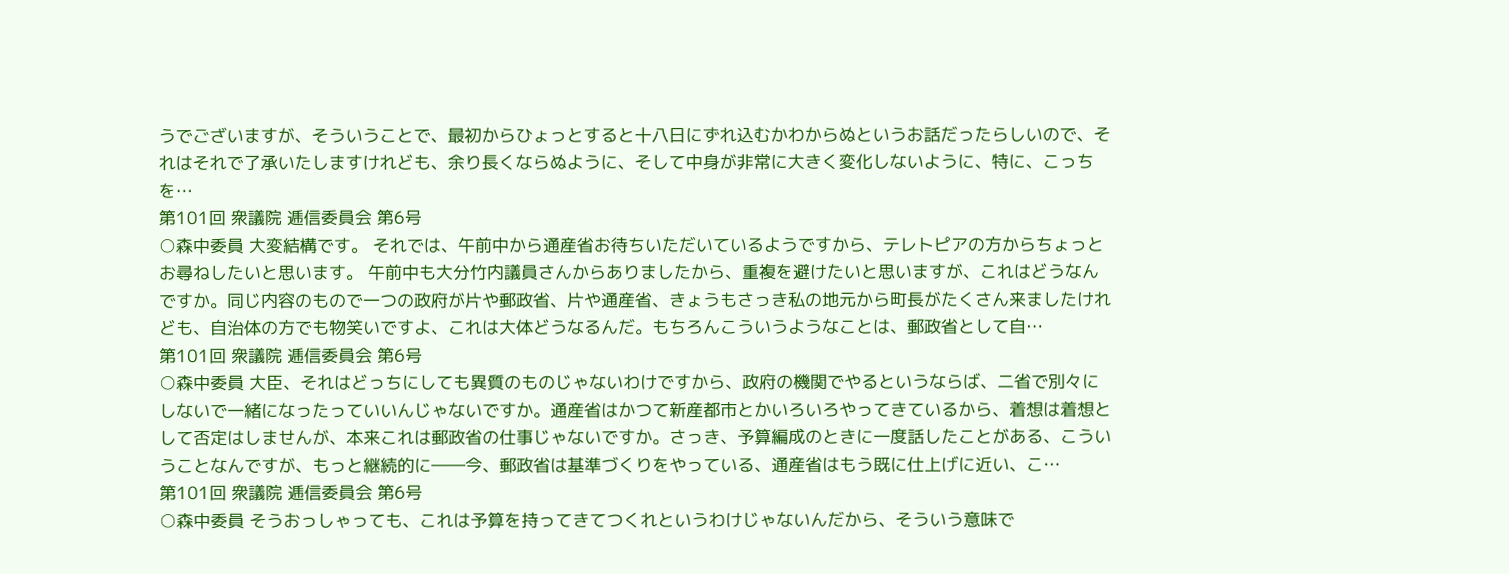うでございますが、そういうことで、最初からひょっとすると十八日にずれ込むかわからぬというお話だったらしいので、それはそれで了承いたしますけれども、余り長くならぬように、そして中身が非常に大きく変化しないように、特に、こっちを…
第101回 衆議院 逓信委員会 第6号
○森中委員 大変結構です。 それでは、午前中から通産省お待ちいただいているようですから、テレトピアの方からちょっとお尋ねしたいと思います。 午前中も大分竹内議員さんからありましたから、重複を避けたいと思いますが、これはどうなんですか。同じ内容のもので一つの政府が片や郵政省、片や通産省、きょうもさっき私の地元から町長がたくさん来ましたけれども、自治体の方でも物笑いですよ、これは大体どうなるんだ。もちろんこういうようなことは、郵政省として自…
第101回 衆議院 逓信委員会 第6号
○森中委員 大臣、それはどっちにしても異質のものじゃないわけですから、政府の機関でやるというならば、二省で別々にしないで一緒になったっていいんじゃないですか。通産省はかつて新産都市とかいろいろやってきているから、着想は着想として否定はしませんが、本来これは郵政省の仕事じゃないですか。さっき、予算編成のときに一度話したことがある、こういうことなんですが、もっと継続的に――今、郵政省は基準づくりをやっている、通産省はもう既に仕上げに近い、こ…
第101回 衆議院 逓信委員会 第6号
○森中委員 そうおっしゃっても、これは予算を持ってきてつくれというわけじゃないんだから、そういう意味で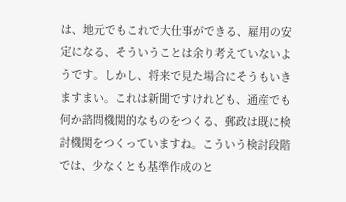は、地元でもこれで大仕事ができる、雇用の安定になる、そういうことは余り考えていないようです。しかし、将来で見た場合にそうもいきますまい。これは新聞ですけれども、通産でも何か諮問機関的なものをつくる、郵政は既に検討機関をつくっていますね。こういう検討段階では、少なくとも基準作成のと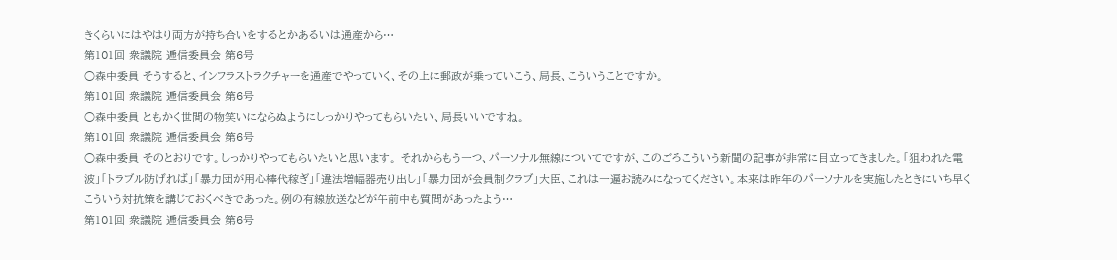きくらいにはやはり両方が持ち合いをするとかあるいは通産から…
第101回 衆議院 逓信委員会 第6号
○森中委員 そうすると、インフラストラクチャーを通産でやっていく、その上に郵政が乗っていこう、局長、こういうことですか。
第101回 衆議院 逓信委員会 第6号
○森中委員 ともかく世間の物笑いにならぬようにしっかりやってもらいたい、局長いいですね。
第101回 衆議院 逓信委員会 第6号
○森中委員 そのとおりです。しっかりやってもらいたいと思います。 それからもう一つ、パーソナル無線についてですが、このごろこういう新聞の記事が非常に目立ってきました。「狙われた電波」「トラブル防げれば」「暴力団が用心棒代稼ぎ」「違法増幅器売り出し」「暴力団が会員制クラブ」大臣、これは一遍お読みになってください。本来は昨年のパーソナルを実施したときにいち早くこういう対抗策を講じておくべきであった。例の有線放送などが午前中も質問があったよう…
第101回 衆議院 逓信委員会 第6号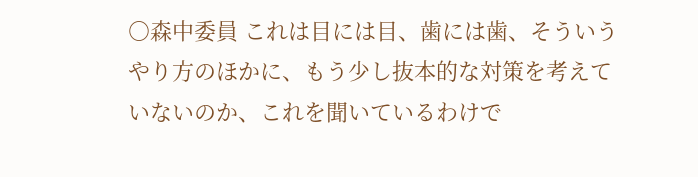○森中委員 これは目には目、歯には歯、そういうやり方のほかに、もう少し抜本的な対策を考えていないのか、これを聞いているわけで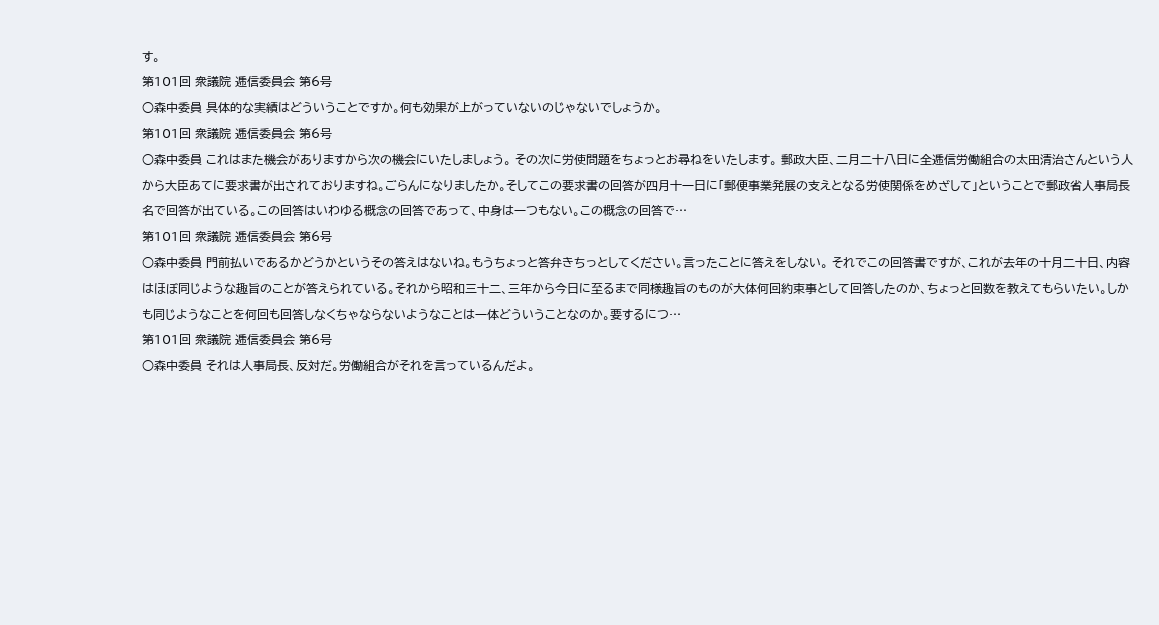す。
第101回 衆議院 逓信委員会 第6号
○森中委員 具体的な実績はどういうことですか。何も効果が上がっていないのじゃないでしょうか。
第101回 衆議院 逓信委員会 第6号
○森中委員 これはまた機会がありますから次の機会にいたしましょう。 その次に労使問題をちょっとお尋ねをいたします。 郵政大臣、二月二十八日に全逓信労働組合の太田清治さんという人から大臣あてに要求書が出されておりますね。ごらんになりましたか。そしてこの要求書の回答が四月十一日に「郵便事業発展の支えとなる労使関係をめざして」ということで郵政省人事局長名で回答が出ている。この回答はいわゆる概念の回答であって、中身は一つもない。この概念の回答で…
第101回 衆議院 逓信委員会 第6号
○森中委員 門前払いであるかどうかというその答えはないね。もうちょっと答弁きちっとしてください。言ったことに答えをしない。 それでこの回答書ですが、これが去年の十月二十日、内容はほぼ同じような趣旨のことが答えられている。それから昭和三十二、三年から今日に至るまで同様趣旨のものが大体何回約束事として回答したのか、ちょっと回数を教えてもらいたい。しかも同じようなことを何回も回答しなくちゃならないようなことは一体どういうことなのか。要するにつ…
第101回 衆議院 逓信委員会 第6号
○森中委員 それは人事局長、反対だ。労働組合がそれを言っているんだよ。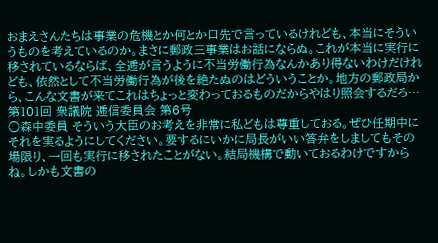おまえさんたちは事業の危機とか何とか口先で言っているけれども、本当にそういうものを考えているのか。まさに郵政三事業はお話にならぬ。これが本当に実行に移されているならば、全逓が言うように不当労働行為なんかあり得ないわけだけれども、依然として不当労働行為が後を絶たぬのはどういうことか。地方の郵政局から、こんな文書が来てこれはちょっと変わっておるものだからやはり照会するだろ…
第101回 衆議院 逓信委員会 第6号
○森中委員 そういう大臣のお考えを非常に私どもは尊重しておる。ぜひ任期中にそれを実るようにしてください。要するにいかに局長がいい答弁をしましてもその場限り、一回も実行に移されたことがない。結局機構で動いておるわけですからね。しかも文書の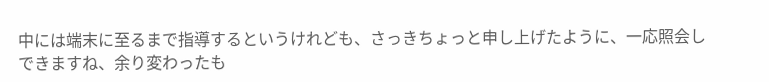中には端末に至るまで指導するというけれども、さっきちょっと申し上げたように、一応照会しできますね、余り変わったも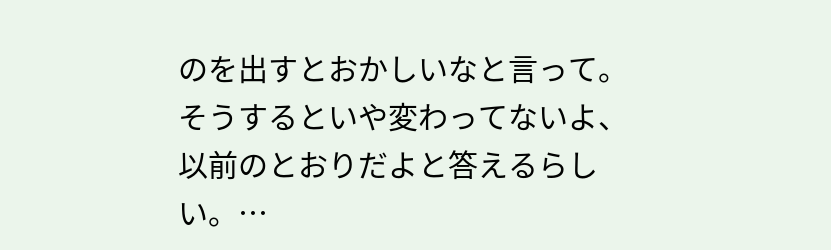のを出すとおかしいなと言って。そうするといや変わってないよ、以前のとおりだよと答えるらしい。…